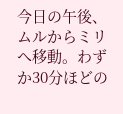今日の午後、ムルからミリへ移動。わずか30分ほどの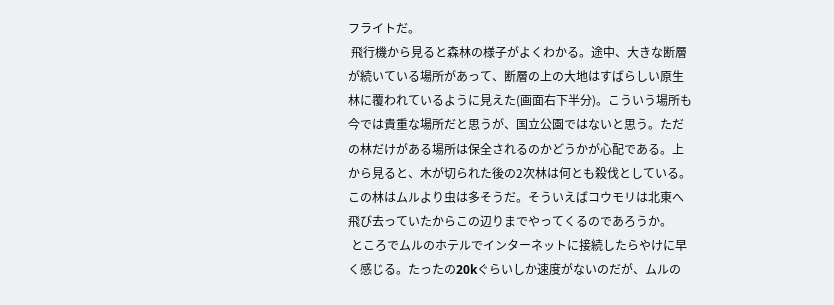フライトだ。
 飛行機から見ると森林の様子がよくわかる。途中、大きな断層が続いている場所があって、断層の上の大地はすばらしい原生林に覆われているように見えた(画面右下半分)。こういう場所も今では貴重な場所だと思うが、国立公園ではないと思う。ただの林だけがある場所は保全されるのかどうかが心配である。上から見ると、木が切られた後の2次林は何とも殺伐としている。この林はムルより虫は多そうだ。そういえばコウモリは北東へ飛び去っていたからこの辺りまでやってくるのであろうか。
 ところでムルのホテルでインターネットに接続したらやけに早く感じる。たったの20kぐらいしか速度がないのだが、ムルの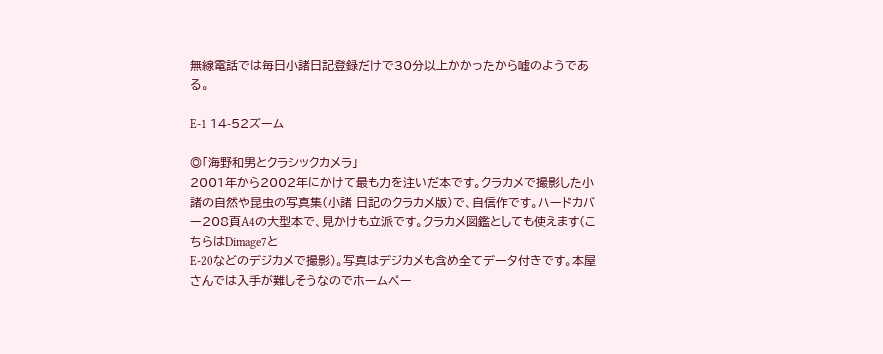無線電話では毎日小諸日記登録だけで30分以上かかったから嘘のようである。

E-1 14-52ズーム

◎「海野和男とクラシックカメラ」
2001年から2002年にかけて最も力を注いだ本です。クラカメで撮影した小諸の自然や昆虫の写真集(小諸 日記のクラカメ版)で、自信作です。ハードカバー208頁A4の大型本で、見かけも立派です。クラカメ図鑑としても使えます(こちらはDimage7と
E-20などのデジカメで撮影)。写真はデジカメも含め全てデータ付きです。本屋さんでは入手が難しそうなのでホームペー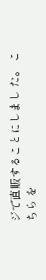ジで直販することにしまし た。 こちら を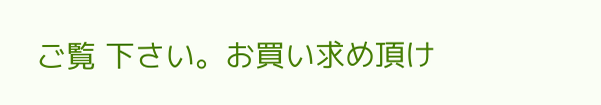ご覧 下さい。お買い求め頂け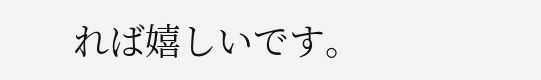れば嬉しいです。